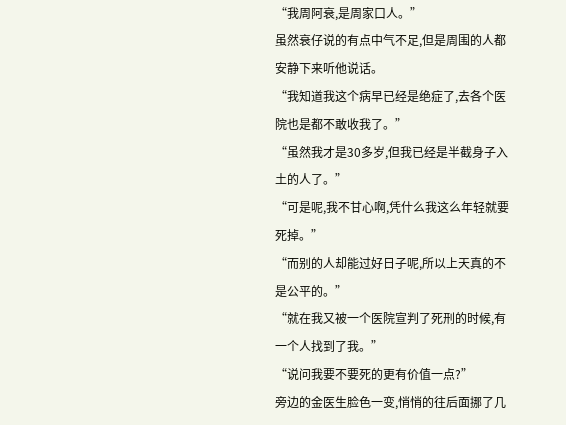“我周阿衰,是周家口人。”
虽然衰仔说的有点中气不足,但是周围的人都安静下来听他说话。
“我知道我这个病早已经是绝症了,去各个医院也是都不敢收我了。”
“虽然我才是30多岁,但我已经是半截身子入土的人了。”
“可是呢,我不甘心啊,凭什么我这么年轻就要死掉。”
“而别的人却能过好日子呢,所以上天真的不是公平的。”
“就在我又被一个医院宣判了死刑的时候,有一个人找到了我。”
“说问我要不要死的更有价值一点?”
旁边的金医生脸色一变,悄悄的往后面挪了几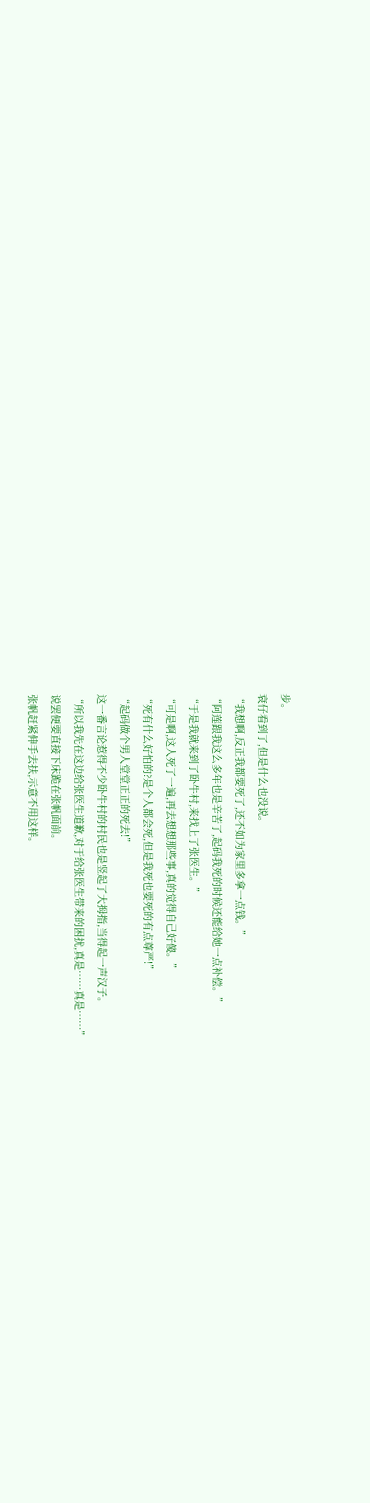步。
衰仔看到了,但是什么也没说。
“我想啊,反正我都要死了,还不如为家里多拿一点钱。”
“阿莲跟我这么多年也是辛苦了,起码我死的时候还能给她一点补偿。”
“于是我就来到了卧牛村,来找上了张医生。”
“可是啊,这人死了一遍,再去想想那些事,真的觉得自己好傻。”
“死有什么好怕的?是个人都会死,但是我死也要死的有点尊严!”
“起码做个男人堂堂正正的死去!”
这一番言论惹得不少卧牛村的村民也是竖起了大拇指,当得起一声汉子。
“所以我先在这边给张医生道歉,对于给张医生带来的困扰,真是……真是……”
说罢便要直接下床跪在张帆面前。
张帆赶紧伸手去扶,示意不用这样。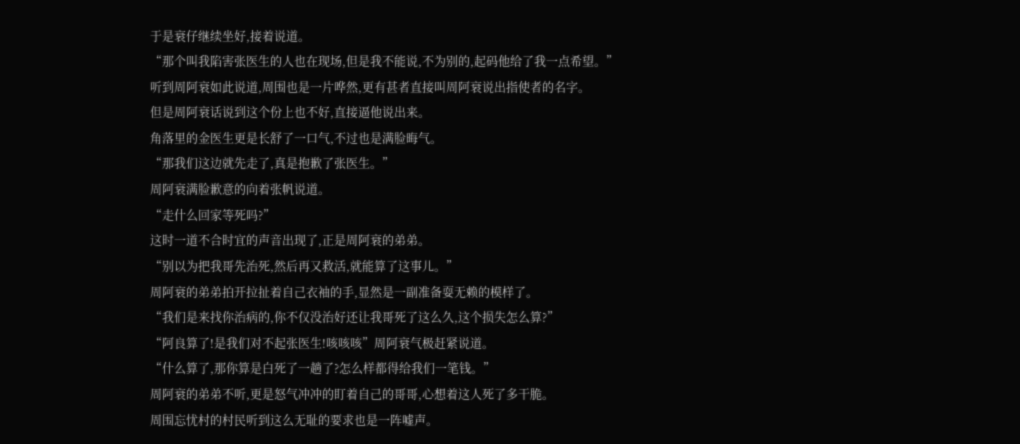于是衰仔继续坐好,接着说道。
“那个叫我陷害张医生的人也在现场,但是我不能说,不为别的,起码他给了我一点希望。”
听到周阿衰如此说道,周围也是一片哗然,更有甚者直接叫周阿衰说出指使者的名字。
但是周阿衰话说到这个份上也不好,直接逼他说出来。
角落里的金医生更是长舒了一口气,不过也是满脸晦气。
“那我们这边就先走了,真是抱歉了张医生。”
周阿衰满脸歉意的向着张帆说道。
“走什么回家等死吗?”
这时一道不合时宜的声音出现了,正是周阿衰的弟弟。
“别以为把我哥先治死,然后再又救活,就能算了这事儿。”
周阿衰的弟弟拍开拉扯着自己衣袖的手,显然是一副准备耍无赖的模样了。
“我们是来找你治病的,你不仅没治好还让我哥死了这么久,这个损失怎么算?”
“阿良算了!是我们对不起张医生!咳咳咳”周阿衰气极赶紧说道。
“什么算了,那你算是白死了一趟了?怎么样都得给我们一笔钱。”
周阿衰的弟弟不听,更是怒气冲冲的盯着自己的哥哥,心想着这人死了多干脆。
周围忘忧村的村民听到这么无耻的要求也是一阵嘘声。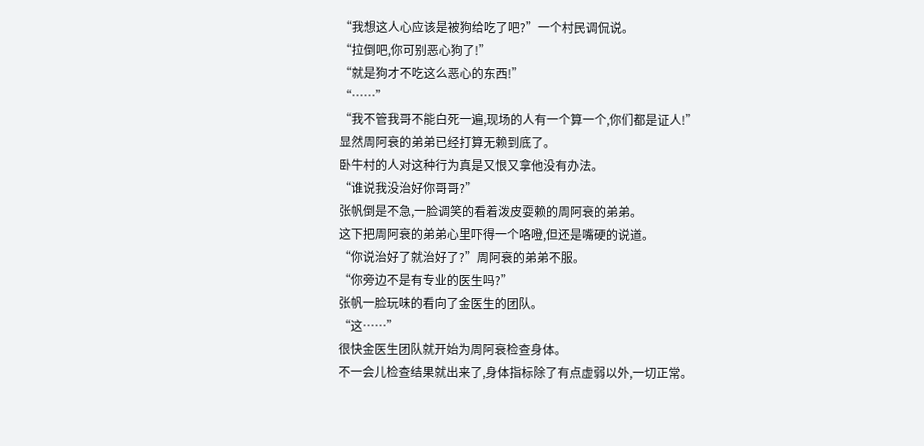“我想这人心应该是被狗给吃了吧?”一个村民调侃说。
“拉倒吧,你可别恶心狗了!”
“就是狗才不吃这么恶心的东西!”
“……”
“我不管我哥不能白死一遍,现场的人有一个算一个,你们都是证人!”
显然周阿衰的弟弟已经打算无赖到底了。
卧牛村的人对这种行为真是又恨又拿他没有办法。
“谁说我没治好你哥哥?”
张帆倒是不急,一脸调笑的看着泼皮耍赖的周阿衰的弟弟。
这下把周阿衰的弟弟心里吓得一个咯噔,但还是嘴硬的说道。
“你说治好了就治好了?”周阿衰的弟弟不服。
“你旁边不是有专业的医生吗?”
张帆一脸玩味的看向了金医生的团队。
“这……”
很快金医生团队就开始为周阿衰检查身体。
不一会儿检查结果就出来了,身体指标除了有点虚弱以外,一切正常。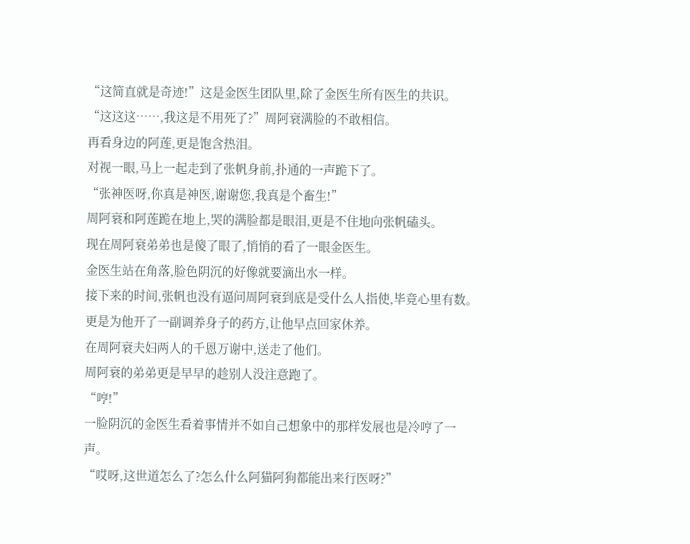“这简直就是奇迹!”这是金医生团队里,除了金医生所有医生的共识。
“这这这……,我这是不用死了?”周阿衰满脸的不敢相信。
再看身边的阿莲,更是饱含热泪。
对视一眼,马上一起走到了张帆身前,扑通的一声跪下了。
“张神医呀,你真是神医,谢谢您,我真是个畜生!”
周阿衰和阿莲跪在地上,哭的满脸都是眼泪,更是不住地向张帆磕头。
现在周阿衰弟弟也是傻了眼了,悄悄的看了一眼金医生。
金医生站在角落,脸色阴沉的好像就要滴出水一样。
接下来的时间,张帆也没有逼问周阿衰到底是受什么人指使,毕竟心里有数。
更是为他开了一副调养身子的药方,让他早点回家休养。
在周阿衰夫妇两人的千恩万谢中,送走了他们。
周阿衰的弟弟更是早早的趁别人没注意跑了。
“哼!”
一脸阴沉的金医生看着事情并不如自己想象中的那样发展也是冷哼了一声。
“哎呀,这世道怎么了?怎么什么阿猫阿狗都能出来行医呀?”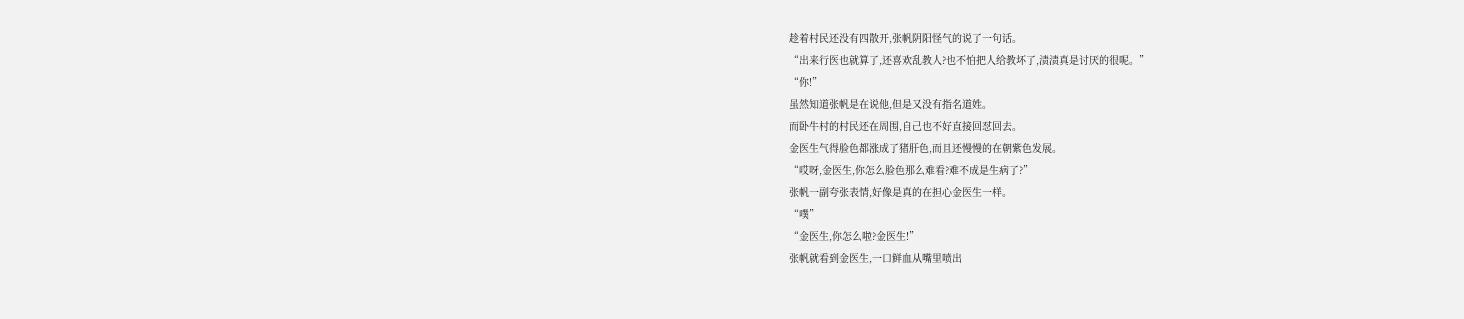趁着村民还没有四散开,张帆阴阳怪气的说了一句话。
“出来行医也就算了,还喜欢乱教人?也不怕把人给教坏了,渍渍真是讨厌的很呢。”
“你!”
虽然知道张帆是在说他,但是又没有指名道姓。
而卧牛村的村民还在周围,自己也不好直接回怼回去。
金医生气得脸色都涨成了猪肝色,而且还慢慢的在朝紫色发展。
“哎呀,金医生,你怎么脸色那么难看?难不成是生病了?”
张帆一副夸张表情,好像是真的在担心金医生一样。
“噗”
“金医生,你怎么啦?金医生!”
张帆就看到金医生,一口鲜血从嘴里喷出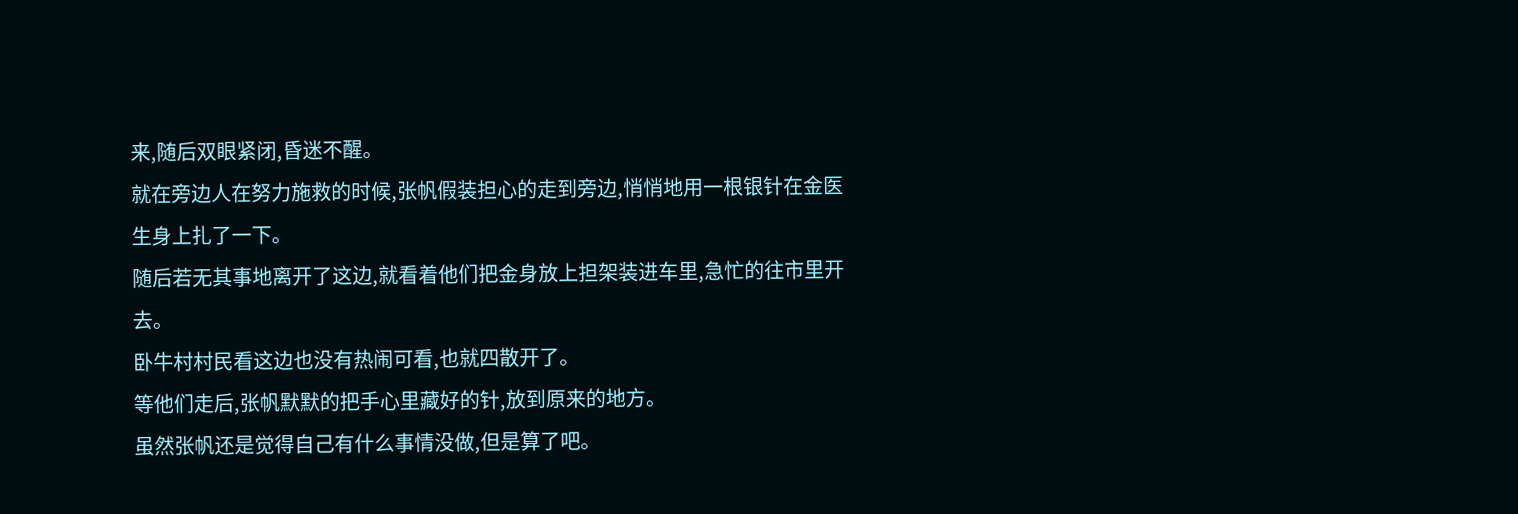来,随后双眼紧闭,昏迷不醒。
就在旁边人在努力施救的时候,张帆假装担心的走到旁边,悄悄地用一根银针在金医生身上扎了一下。
随后若无其事地离开了这边,就看着他们把金身放上担架装进车里,急忙的往市里开去。
卧牛村村民看这边也没有热闹可看,也就四散开了。
等他们走后,张帆默默的把手心里藏好的针,放到原来的地方。
虽然张帆还是觉得自己有什么事情没做,但是算了吧。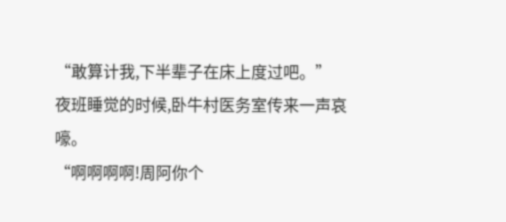“敢算计我,下半辈子在床上度过吧。”
夜班睡觉的时候,卧牛村医务室传来一声哀嚎。
“啊啊啊啊!周阿你个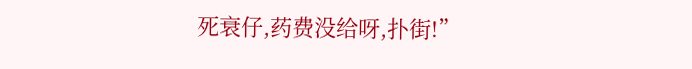死衰仔,药费没给呀,扑街!”